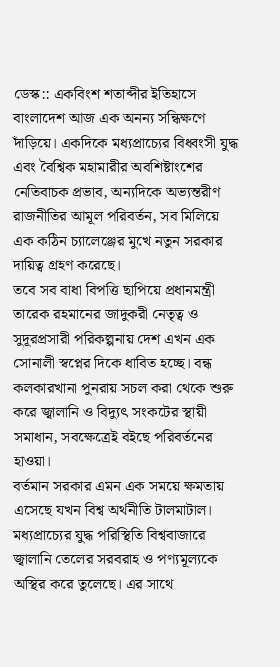ডেস্ক:: একবিংশ শতাব্দীর ইতিহাসে বাংলাদেশ আজ এক অনন্য সন্ধিক্ষণে দাঁড়িয়ে। একদিকে মধ্যপ্রাচ্যের বিধ্বংসী যুদ্ধ এবং বৈশ্বিক মহামারীর অবশিষ্টাংশের নেতিবাচক প্রভাব, অন্যদিকে অভ্যন্তরীণ রাজনীতির আমূল পরিবর্তন, সব মিলিয়ে এক কঠিন চ্যালেঞ্জের মুখে নতুন সরকার দায়িত্ব গ্রহণ করেছে।
তবে সব বাধা বিপত্তি ছাপিয়ে প্রধানমন্ত্রী তারেক রহমানের জাদুকরী নেতৃত্ব ও সুদূরপ্রসারী পরিকল্পনায় দেশ এখন এক সোনালী স্বপ্নের দিকে ধাবিত হচ্ছে। বন্ধ কলকারখানা পুনরায় সচল করা থেকে শুরু করে জ্বালানি ও বিদ্যুৎ সংকটের স্থায়ী সমাধান, সবক্ষেত্রেই বইছে পরিবর্তনের হাওয়া।
বর্তমান সরকার এমন এক সময়ে ক্ষমতায় এসেছে যখন বিশ্ব অর্থনীতি টালমাটাল। মধ্যপ্রাচ্যের যুদ্ধ পরিস্থিতি বিশ্ববাজারে জ্বালানি তেলের সরবরাহ ও পণ্যমূল্যকে অস্থির করে তুলেছে। এর সাথে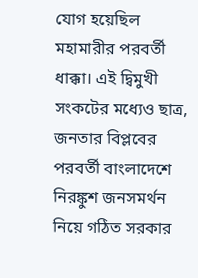যোগ হয়েছিল মহামারীর পরবর্তী ধাক্কা। এই দ্বিমুখী সংকটের মধ্যেও ছাত্র, জনতার বিপ্লবের পরবর্তী বাংলাদেশে নিরঙ্কুশ জনসমর্থন নিয়ে গঠিত সরকার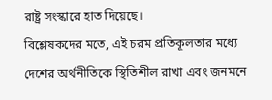রাষ্ট্র সংস্কারে হাত দিয়েছে।
বিশ্লেষকদের মতে, এই চরম প্রতিকূলতার মধ্যে দেশের অর্থনীতিকে স্থিতিশীল রাখা এবং জনমনে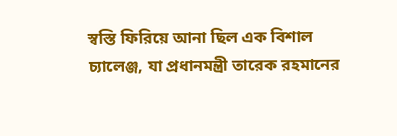স্বস্তি ফিরিয়ে আনা ছিল এক বিশাল চ্যালেঞ্জ, যা প্রধানমন্ত্রী তারেক রহমানের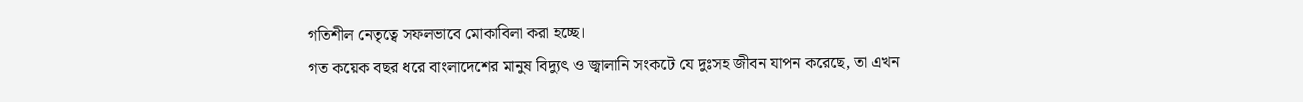গতিশীল নেতৃত্বে সফলভাবে মোকাবিলা করা হচ্ছে।
গত কয়েক বছর ধরে বাংলাদেশের মানুষ বিদ্যুৎ ও জ্বালানি সংকটে যে দুঃসহ জীবন যাপন করেছে, তা এখন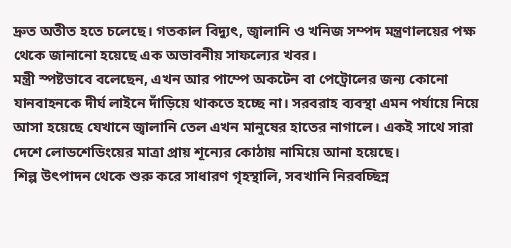দ্রুত অতীত হতে চলেছে। গতকাল বিদ্যুৎ, জ্বালানি ও খনিজ সম্পদ মন্ত্রণালয়ের পক্ষ থেকে জানানো হয়েছে এক অভাবনীয় সাফল্যের খবর।
মন্ত্রী স্পষ্টভাবে বলেছেন, এখন আর পাম্পে অকটেন বা পেট্রোলের জন্য কোনো যানবাহনকে দীর্ঘ লাইনে দাঁড়িয়ে থাকতে হচ্ছে না। সরবরাহ ব্যবস্থা এমন পর্যায়ে নিয়ে আসা হয়েছে যেখানে জ্বালানি তেল এখন মানুষের হাতের নাগালে। একই সাথে সারা দেশে লোডশেডিংয়ের মাত্রা প্রায় শূন্যের কোঠায় নামিয়ে আনা হয়েছে।
শিল্প উৎপাদন থেকে শুরু করে সাধারণ গৃহস্থালি, সবখানি নিরবচ্ছিন্ন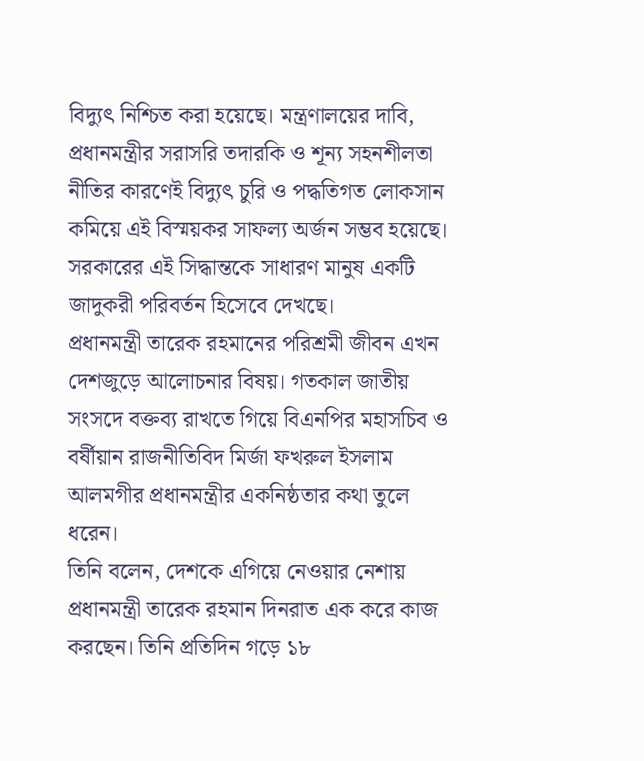বিদ্যুৎ নিশ্চিত করা হয়েছে। মন্ত্রণালয়ের দাবি, প্রধানমন্ত্রীর সরাসরি তদারকি ও শূন্য সহনশীলতা নীতির কারণেই বিদ্যুৎ চুরি ও পদ্ধতিগত লোকসান কমিয়ে এই বিস্ময়কর সাফল্য অর্জন সম্ভব হয়েছে। সরকারের এই সিদ্ধান্তকে সাধারণ মানুষ একটি জাদুকরী পরিবর্তন হিসেবে দেখছে।
প্রধানমন্ত্রী তারেক রহমানের পরিশ্রমী জীবন এখন দেশজুড়ে আলোচনার বিষয়। গতকাল জাতীয় সংসদে বক্তব্য রাখতে গিয়ে বিএনপির মহাসচিব ও বর্ষীয়ান রাজনীতিবিদ মির্জা ফখরুল ইসলাম আলমগীর প্রধানমন্ত্রীর একনিষ্ঠতার কথা তুলে ধরেন।
তিনি বলেন, দেশকে এগিয়ে নেওয়ার নেশায় প্রধানমন্ত্রী তারেক রহমান দিনরাত এক করে কাজ করছেন। তিনি প্রতিদিন গড়ে ১৮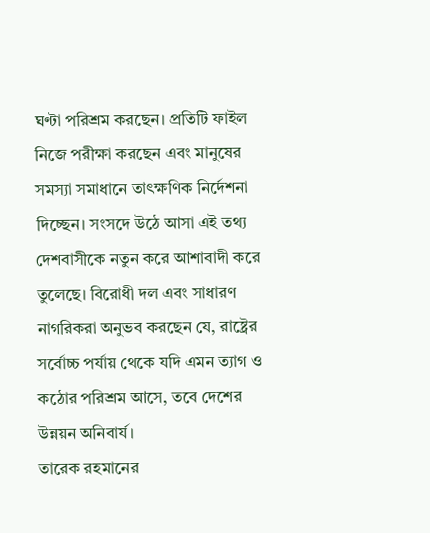ঘণ্টা পরিশ্রম করছেন। প্রতিটি ফাইল নিজে পরীক্ষা করছেন এবং মানুষের সমস্যা সমাধানে তাৎক্ষণিক নির্দেশনা দিচ্ছেন। সংসদে উঠে আসা এই তথ্য দেশবাসীকে নতুন করে আশাবাদী করে তুলেছে। বিরোধী দল এবং সাধারণ নাগরিকরা অনুভব করছেন যে, রাষ্ট্রের সর্বোচ্চ পর্যায় থেকে যদি এমন ত্যাগ ও কঠোর পরিশ্রম আসে, তবে দেশের উন্নয়ন অনিবার্য।
তারেক রহমানের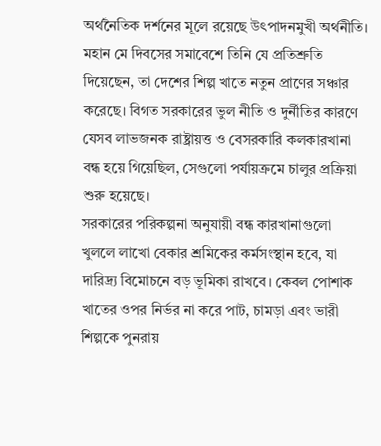অর্থনৈতিক দর্শনের মূলে রয়েছে উৎপাদনমুখী অর্থনীতি। মহান মে দিবসের সমাবেশে তিনি যে প্রতিশ্রুতি দিয়েছেন, তা দেশের শিল্প খাতে নতুন প্রাণের সঞ্চার করেছে। বিগত সরকারের ভুল নীতি ও দুর্নীতির কারণে যেসব লাভজনক রাষ্ট্রায়ত্ত ও বেসরকারি কলকারখানা বন্ধ হয়ে গিয়েছিল, সেগুলো পর্যায়ক্রমে চালুর প্রক্রিয়া শুরু হয়েছে।
সরকারের পরিকল্পনা অনুযায়ী বন্ধ কারখানাগুলো খুললে লাখো বেকার শ্রমিকের কর্মসংস্থান হবে, যা দারিদ্র্য বিমোচনে বড় ভূমিকা রাখবে। কেবল পোশাক খাতের ওপর নির্ভর না করে পাট, চামড়া এবং ভারী শিল্পকে পুনরায়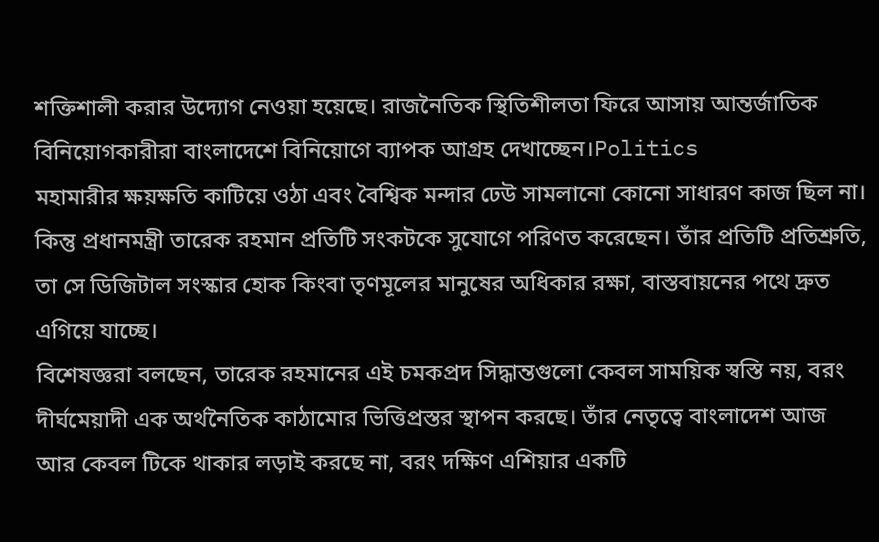শক্তিশালী করার উদ্যোগ নেওয়া হয়েছে। রাজনৈতিক স্থিতিশীলতা ফিরে আসায় আন্তর্জাতিক বিনিয়োগকারীরা বাংলাদেশে বিনিয়োগে ব্যাপক আগ্রহ দেখাচ্ছেন।Politics
মহামারীর ক্ষয়ক্ষতি কাটিয়ে ওঠা এবং বৈশ্বিক মন্দার ঢেউ সামলানো কোনো সাধারণ কাজ ছিল না। কিন্তু প্রধানমন্ত্রী তারেক রহমান প্রতিটি সংকটকে সুযোগে পরিণত করেছেন। তাঁর প্রতিটি প্রতিশ্রুতি, তা সে ডিজিটাল সংস্কার হোক কিংবা তৃণমূলের মানুষের অধিকার রক্ষা, বাস্তবায়নের পথে দ্রুত এগিয়ে যাচ্ছে।
বিশেষজ্ঞরা বলছেন, তারেক রহমানের এই চমকপ্রদ সিদ্ধান্তগুলো কেবল সাময়িক স্বস্তি নয়, বরং দীর্ঘমেয়াদী এক অর্থনৈতিক কাঠামোর ভিত্তিপ্রস্তর স্থাপন করছে। তাঁর নেতৃত্বে বাংলাদেশ আজ আর কেবল টিকে থাকার লড়াই করছে না, বরং দক্ষিণ এশিয়ার একটি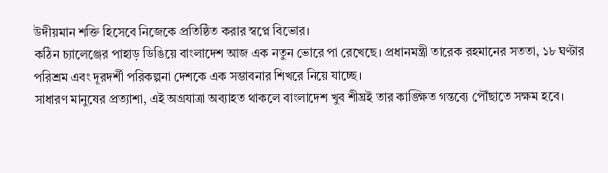উদীয়মান শক্তি হিসেবে নিজেকে প্রতিষ্ঠিত করার স্বপ্নে বিভোর।
কঠিন চ্যালেঞ্জের পাহাড় ডিঙিয়ে বাংলাদেশ আজ এক নতুন ভোরে পা রেখেছে। প্রধানমন্ত্রী তারেক রহমানের সততা, ১৮ ঘণ্টার পরিশ্রম এবং দূরদর্শী পরিকল্পনা দেশকে এক সম্ভাবনার শিখরে নিয়ে যাচ্ছে।
সাধারণ মানুষের প্রত্যাশা, এই অগ্রযাত্রা অব্যাহত থাকলে বাংলাদেশ খুব শীঘ্রই তার কাঙ্ক্ষিত গন্তব্যে পৌঁছাতে সক্ষম হবে।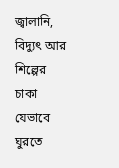জ্বালানি, বিদ্যুৎ আর শিল্পের চাকা যেভাবে ঘুরতে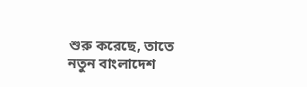শুরু করেছে, তাতে নতুন বাংলাদেশ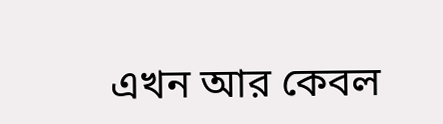এখন আর কেবল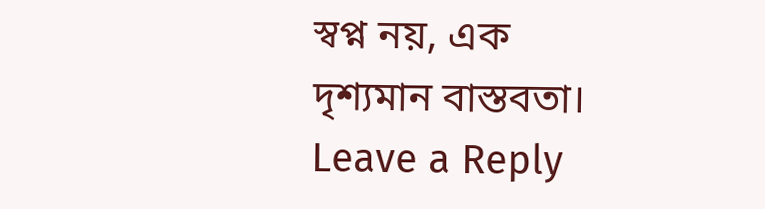স্বপ্ন নয়, এক দৃশ্যমান বাস্তবতা।
Leave a Reply